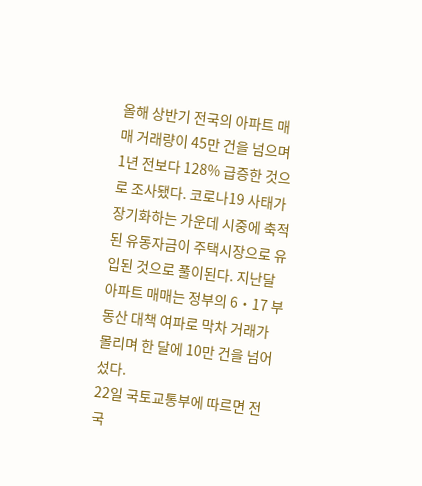올해 상반기 전국의 아파트 매매 거래량이 45만 건을 넘으며 1년 전보다 128% 급증한 것으로 조사됐다. 코로나19 사태가 장기화하는 가운데 시중에 축적된 유동자금이 주택시장으로 유입된 것으로 풀이된다. 지난달 아파트 매매는 정부의 6‧17 부동산 대책 여파로 막차 거래가 몰리며 한 달에 10만 건을 넘어섰다.
22일 국토교통부에 따르면 전국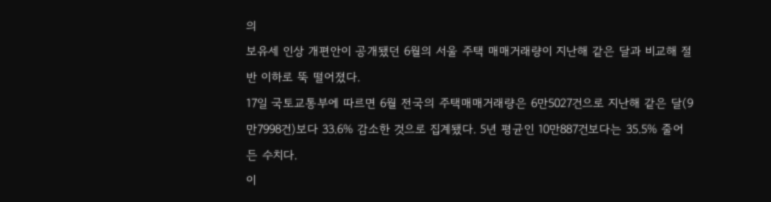의
보유세 인상 개편안이 공개됐던 6월의 서울 주택 매매거래량이 지난해 같은 달과 비교해 절반 이하로 뚝 떨어졌다.
17일 국토교통부에 따르면 6월 전국의 주택매매거래량은 6만5027건으로 지난해 같은 달(9만7998건)보다 33.6% 감소한 것으로 집계됐다. 5년 평균인 10만887건보다는 35.5% 줄어든 수치다.
이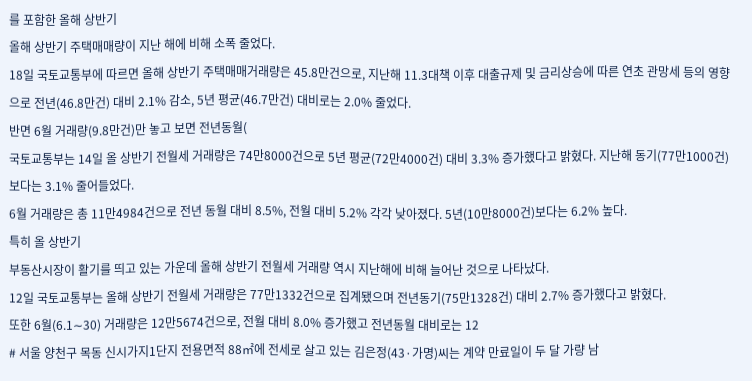를 포함한 올해 상반기
올해 상반기 주택매매량이 지난 해에 비해 소폭 줄었다.
18일 국토교통부에 따르면 올해 상반기 주택매매거래량은 45.8만건으로, 지난해 11.3대책 이후 대출규제 및 금리상승에 따른 연초 관망세 등의 영향으로 전년(46.8만건) 대비 2.1% 감소, 5년 평균(46.7만건) 대비로는 2.0% 줄었다.
반면 6월 거래량(9.8만건)만 놓고 보면 전년동월(
국토교통부는 14일 올 상반기 전월세 거래량은 74만8000건으로 5년 평균(72만4000건) 대비 3.3% 증가했다고 밝혔다. 지난해 동기(77만1000건) 보다는 3.1% 줄어들었다.
6월 거래량은 총 11만4984건으로 전년 동월 대비 8.5%, 전월 대비 5.2% 각각 낮아졌다. 5년(10만8000건)보다는 6.2% 높다.
특히 올 상반기
부동산시장이 활기를 띄고 있는 가운데 올해 상반기 전월세 거래량 역시 지난해에 비해 늘어난 것으로 나타났다.
12일 국토교통부는 올해 상반기 전월세 거래량은 77만1332건으로 집계됐으며 전년동기(75만1328건) 대비 2.7% 증가했다고 밝혔다.
또한 6월(6.1∼30) 거래량은 12만5674건으로, 전월 대비 8.0% 증가했고 전년동월 대비로는 12
# 서울 양천구 목동 신시가지1단지 전용면적 88㎡에 전세로 살고 있는 김은정(43·가명)씨는 계약 만료일이 두 달 가량 남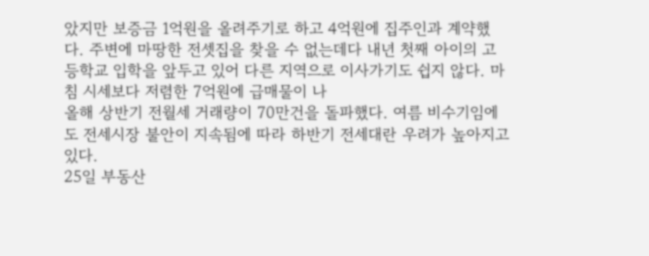았지만 보증금 1억원을 올려주기로 하고 4억원에 집주인과 계약했다. 주변에 마땅한 전셋집을 찾을 수 없는데다 내년 첫째 아이의 고등학교 입학을 앞두고 있어 다른 지역으로 이사가기도 쉽지 않다. 마침 시세보다 저렴한 7억원에 급매물이 나
올해 상반기 전월세 거래량이 70만건을 돌파했다. 여름 비수기임에도 전세시장 불안이 지속됨에 따라 하반기 전세대란 우려가 높아지고 있다.
25일 부동산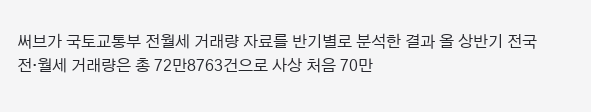써브가 국토교통부 전월세 거래량 자료를 반기별로 분석한 결과 올 상반기 전국 전·월세 거래량은 총 72만8763건으로 사상 처음 70만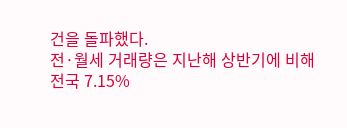건을 돌파했다.
전·월세 거래량은 지난해 상반기에 비해 전국 7.15%